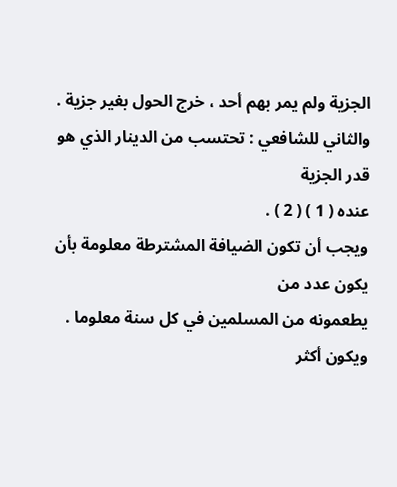الجزية ولم يمر بهم أحد ، خرج الحول بغير جزية .
والثاني للشافعي : تحتسب من الدينار الذي هو قدر الجزية
عنده ( 1 ) ( 2 ) .
ويجب أن تكون الضيافة المشترطة معلومة بأن يكون عدد من
يطعمونه من المسلمين في كل سنة معلوما . ويكون أكثر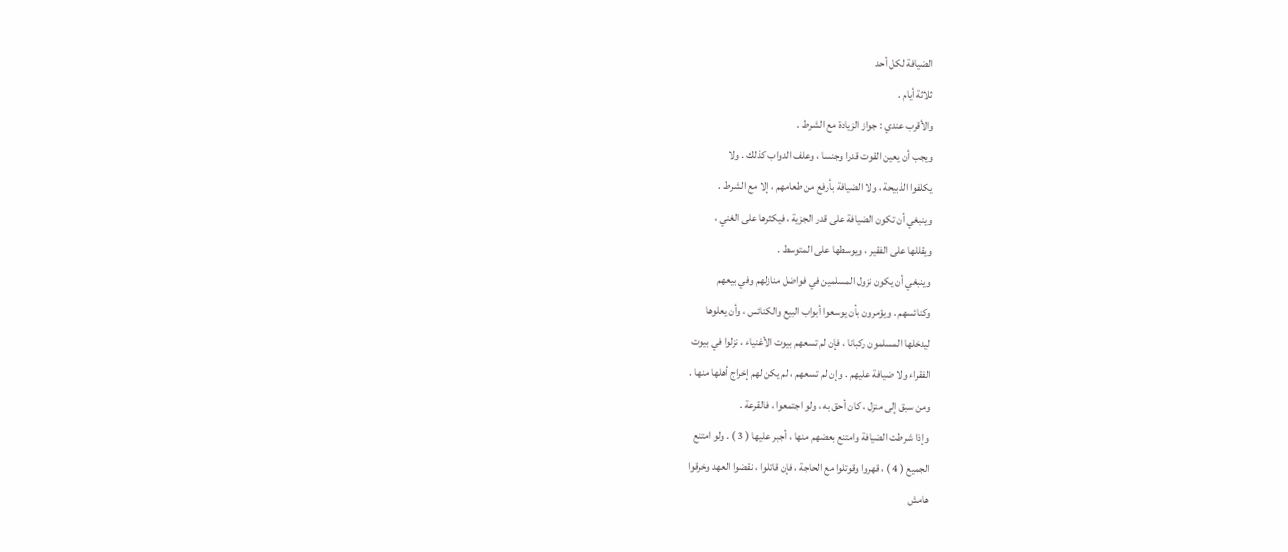الضيافة لكل أحد
ثلاثة أيام .
والأقرب عندي : جواز الزيادة مع الشرط .
ويجب أن يعين القوت قدرا وجنسا ، وعلف الدواب كذلك . ولا
يكلفوا الذبيحة ، ولا الضيافة بأرفع من طعامهم ، إلا مع الشرط .
وينبغي أن تكون الضيافة على قدر الجزية ، فيكثرها على الغني ،
ويقللها على الفقير ، ويوسطها على المتوسط .
وينبغي أن يكون نزول المسلمين في فواضل منازلهم وفي بيعهم
وكنائسهم . ويؤمرون بأن يوسعوا أبواب البيع والكنائس ، وأن يعلوها
ليدخلها المسلمون ركبانا ، فإن لم تسعهم بيوت الأغنياء ، نزلوا في بيوت
الفقراء ولا ضيافة عليهم . وإن لم تسعهم ، لم يكن لهم إخراج أهلها منها .
ومن سبق إلى منزل ، كان أحق به ، ولو اجتمعوا ، فالقرعة .
وإذا شرطت الضيافة وامتنع بعضهم منها ، أجبر عليها ( 3 ) . ولو امتنع
الجميع ( 4 ) ، قهروا وقوتلوا مع الحاجة ، فإن قاتلوا ، نقضوا العهد وخرقوا
هامش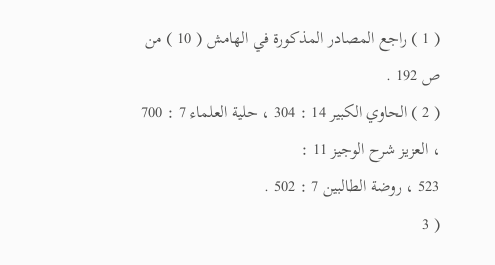( 1 ) راجع المصادر المذكورة في الهامش ( 10 ) من ص 192 .
( 2 ) الحاوي الكبير 14 : 304 ، حلية العلماء 7 : 700 ، العزيز شرح الوجيز 11 :
523 ، روضة الطالبين 7 : 502 .
( 3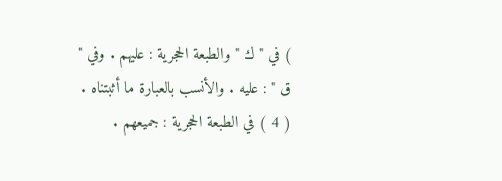) في " ك " والطبعة الحجرية : عليهم . وفي " ق " : عليه . والأنسب بالعبارة ما أثبتناه .
( 4 ) في الطبعة الحجرية : جميعهم .